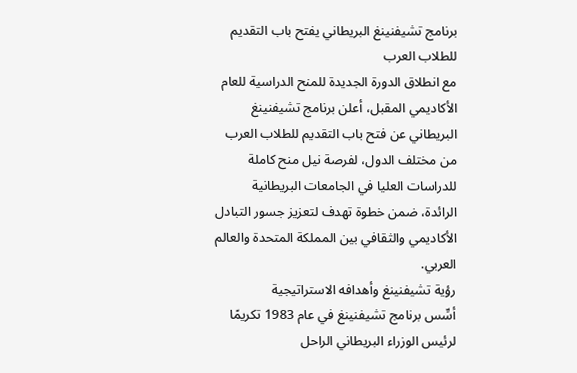برنامج تشيفنينغ البريطاني يفتح باب التقديم للطلاب العرب
مع انطلاق الدورة الجديدة للمنح الدراسية للعام الأكاديمي المقبل، أعلن برنامج تشيفنينغ البريطاني عن فتح باب التقديم للطلاب العرب من مختلف الدول، لفرصة نيل منح كاملة للدراسات العليا في الجامعات البريطانية الرائدة، ضمن خطوة تهدف لتعزيز جسور التبادل الأكاديمي والثقافي بين المملكة المتحدة والعالم العربي.
رؤية تشيفنينغ وأهدافه الاستراتيجية
أسِّس برنامج تشيفنينغ في عام 1983 تكريمًا لرئيس الوزراء البريطاني الراحل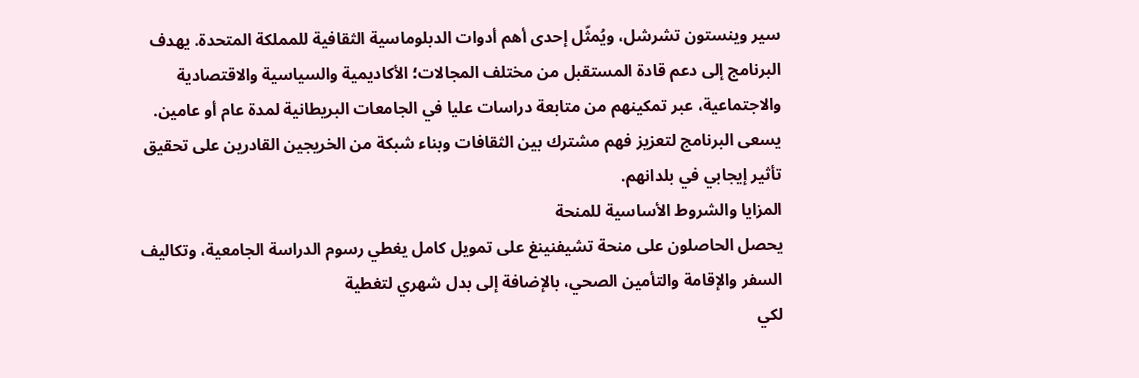سير وينستون تشرشل، ويُمثّل إحدى أهم أدوات الدبلوماسية الثقافية للمملكة المتحدة. يهدف البرنامج إلى دعم قادة المستقبل من مختلف المجالات؛ الأكاديمية والسياسية والاقتصادية والاجتماعية، عبر تمكينهم من متابعة دراسات عليا في الجامعات البريطانية لمدة عام أو عامين. يسعى البرنامج لتعزيز فهم مشترك بين الثقافات وبناء شبكة من الخريجين القادرين على تحقيق تأثير إيجابي في بلدانهم.
المزايا والشروط الأساسية للمنحة
يحصل الحاصلون على منحة تشيفنينغ على تمويل كامل يغطي رسوم الدراسة الجامعية، وتكاليف السفر والإقامة والتأمين الصحي، بالإضافة إلى بدل شهري لتغطية
لكي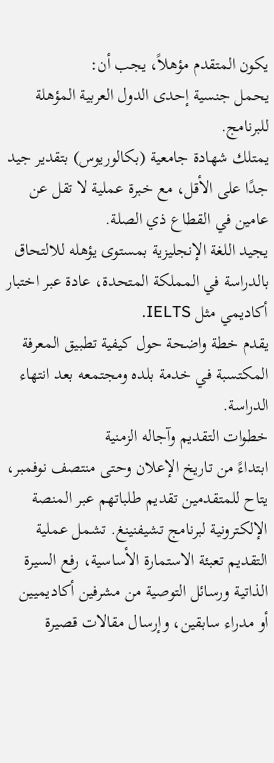يكون المتقدم مؤهلاً، يجب أن:
يحمل جنسية إحدى الدول العربية المؤهلة للبرنامج.
يمتلك شهادة جامعية (بكالوريوس) بتقدير جيد جدًا على الأقل، مع خبرة عملية لا تقل عن عامين في القطاع ذي الصلة.
يجيد اللغة الإنجليزية بمستوى يؤهله للالتحاق بالدراسة في المملكة المتحدة، عادة عبر اختبار أكاديمي مثل IELTS.
يقدم خطة واضحة حول كيفية تطبيق المعرفة المكتسبة في خدمة بلده ومجتمعه بعد انتهاء الدراسة.
خطوات التقديم وآجاله الزمنية
ابتداءً من تاريخ الإعلان وحتى منتصف نوفمبر، يتاح للمتقدمين تقديم طلباتهم عبر المنصة الإلكترونية لبرنامج تشيفنينغ. تشمل عملية التقديم تعبئة الاستمارة الأساسية، رفع السيرة الذاتية ورسائل التوصية من مشرفين أكاديميين أو مدراء سابقين، وإرسال مقالات قصيرة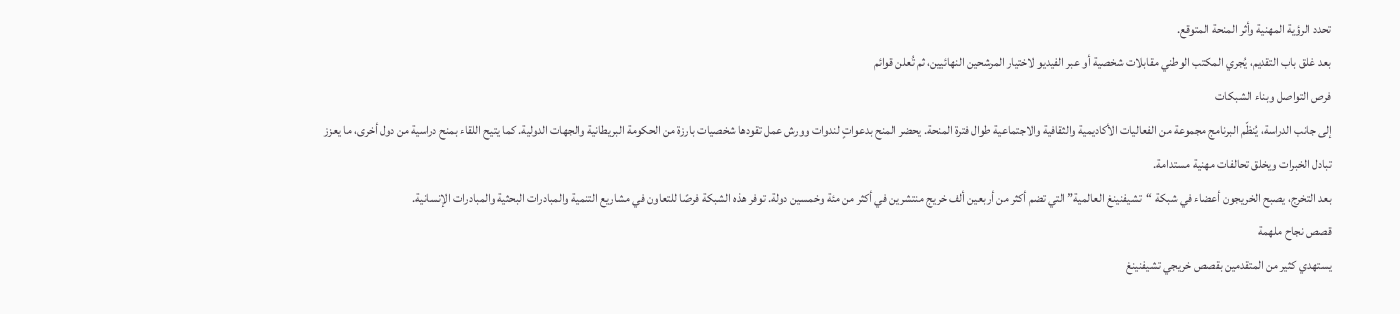تحدد الرؤية المهنية وأثر المنحة المتوقع.
بعد غلق باب التقديم، يُجري المكتب الوطني مقابلات شخصية أو عبر الفيديو لاختيار المرشحين النهائيين، ثم تُعلن قوائم
فرص التواصل وبناء الشبكات
إلى جانب الدراسة، يُنظّم البرنامج مجموعة من الفعاليات الأكاديمية والثقافية والاجتماعية طوال فترة المنحة. يحضر المنح بدعواتٍ لندوات وورش عمل تقودها شخصيات بارزة من الحكومة البريطانية والجهات الدولية. كما يتيح اللقاء بمنح دراسية من دول أخرى، ما يعزز تبادل الخبرات ويخلق تحالفات مهنية مستدامة.
بعد التخرج، يصبح الخريجون أعضاء في شبكة “تشيفنينغ العالمية” التي تضم أكثر من أربعين ألف خريج منتشرين في أكثر من مئة وخمسين دولة. توفر هذه الشبكة فرصًا للتعاون في مشاريع التنمية والمبادرات البحثية والمبادرات الإنسانية.
قصص نجاح ملهمة
يستهدي كثير من المتقدمين بقصص خريجي تشيفنينغ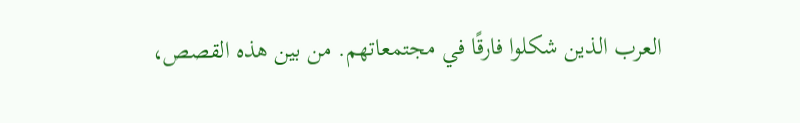العرب الذين شكلوا فارقًا في مجتمعاتهم. من بين هذه القصص،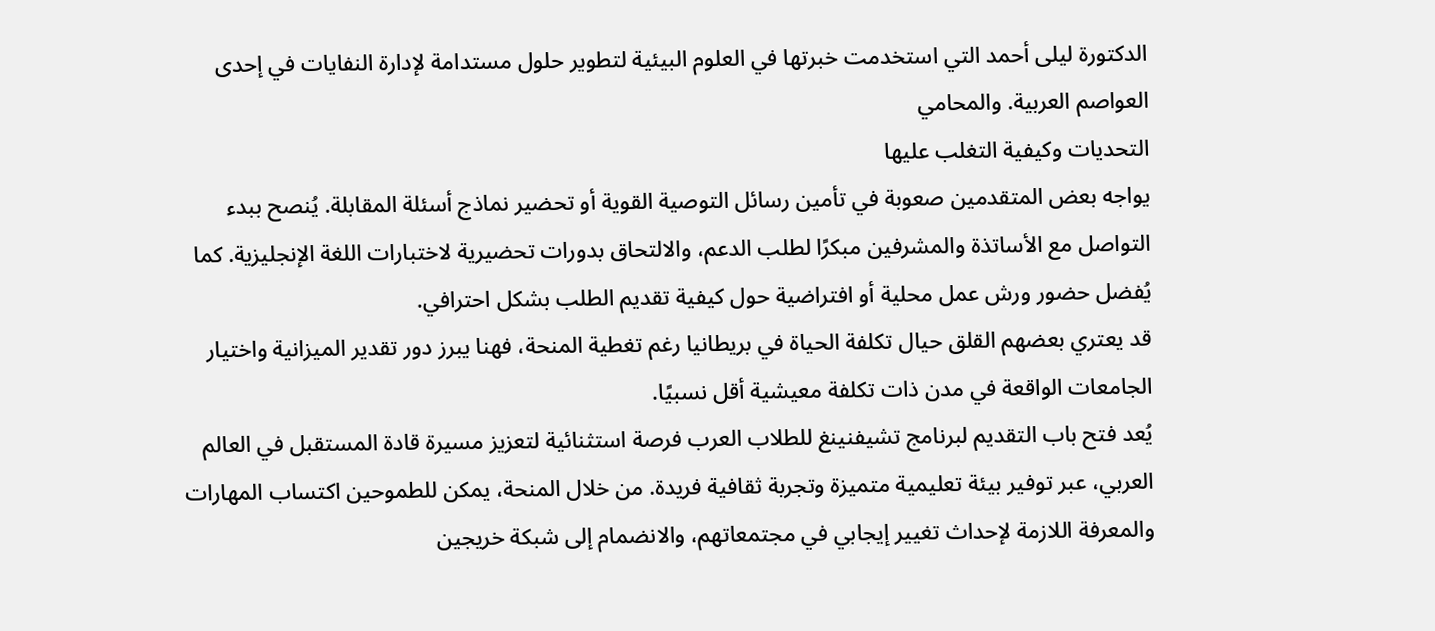الدكتورة ليلى أحمد التي استخدمت خبرتها في العلوم البيئية لتطوير حلول مستدامة لإدارة النفايات في إحدى العواصم العربية. والمحامي
التحديات وكيفية التغلب عليها
يواجه بعض المتقدمين صعوبة في تأمين رسائل التوصية القوية أو تحضير نماذج أسئلة المقابلة. يُنصح ببدء التواصل مع الأساتذة والمشرفين مبكرًا لطلب الدعم، والالتحاق بدورات تحضيرية لاختبارات اللغة الإنجليزية. كما يُفضل حضور ورش عمل محلية أو افتراضية حول كيفية تقديم الطلب بشكل احترافي.
قد يعتري بعضهم القلق حيال تكلفة الحياة في بريطانيا رغم تغطية المنحة، فهنا يبرز دور تقدير الميزانية واختيار الجامعات الواقعة في مدن ذات تكلفة معيشية أقل نسبيًا.
يُعد فتح باب التقديم لبرنامج تشيفنينغ للطلاب العرب فرصة استثنائية لتعزيز مسيرة قادة المستقبل في العالم العربي، عبر توفير بيئة تعليمية متميزة وتجربة ثقافية فريدة. من خلال المنحة، يمكن للطموحين اكتساب المهارات والمعرفة اللازمة لإحداث تغيير إيجابي في مجتمعاتهم، والانضمام إلى شبكة خريجين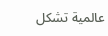عالمية تشكل